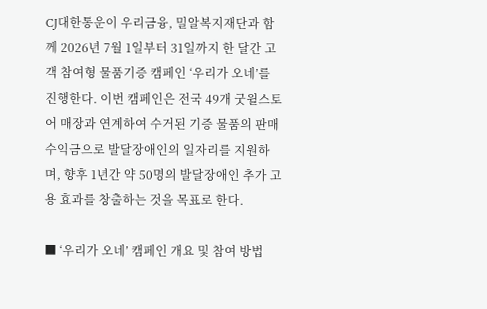CJ대한통운이 우리금융, 밀알복지재단과 함께 2026년 7월 1일부터 31일까지 한 달간 고객 참여형 물품기증 캠페인 ‘우리가 오네’를 진행한다. 이번 캠페인은 전국 49개 굿윌스토어 매장과 연계하여 수거된 기증 물품의 판매 수익금으로 발달장애인의 일자리를 지원하며, 향후 1년간 약 50명의 발달장애인 추가 고용 효과를 창출하는 것을 목표로 한다.

■ ‘우리가 오네’ 캠페인 개요 및 참여 방법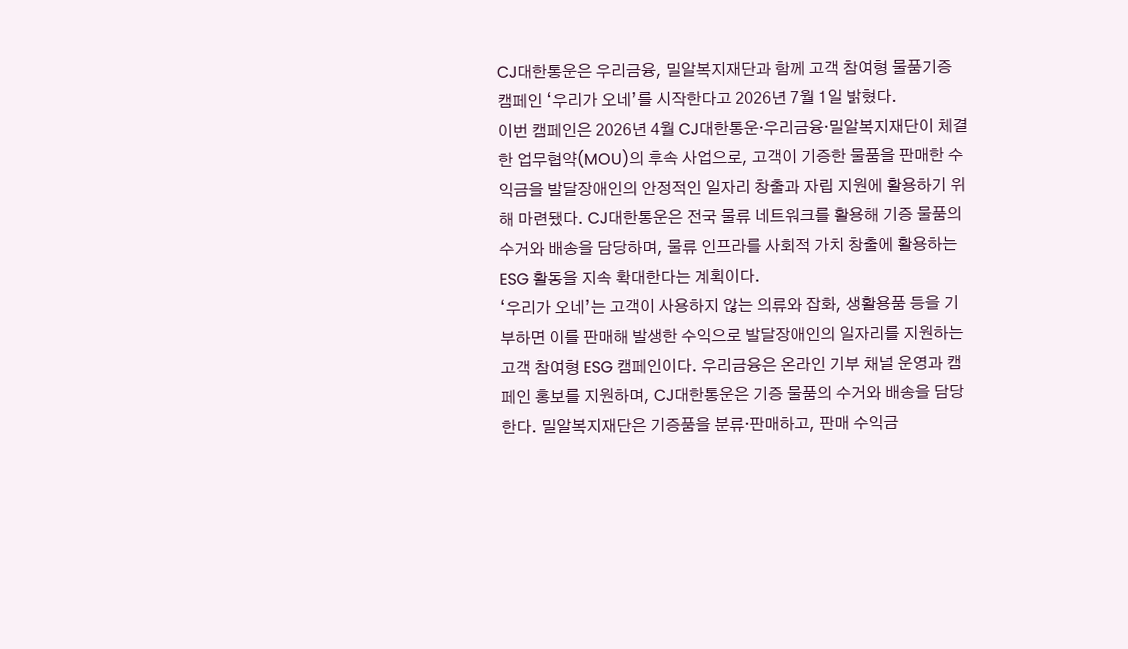CJ대한통운은 우리금융, 밀알복지재단과 함께 고객 참여형 물품기증 캠페인 ‘우리가 오네’를 시작한다고 2026년 7월 1일 밝혔다.
이번 캠페인은 2026년 4월 CJ대한통운·우리금융·밀알복지재단이 체결한 업무협약(MOU)의 후속 사업으로, 고객이 기증한 물품을 판매한 수익금을 발달장애인의 안정적인 일자리 창출과 자립 지원에 활용하기 위해 마련됐다. CJ대한통운은 전국 물류 네트워크를 활용해 기증 물품의 수거와 배송을 담당하며, 물류 인프라를 사회적 가치 창출에 활용하는 ESG 활동을 지속 확대한다는 계획이다.
‘우리가 오네’는 고객이 사용하지 않는 의류와 잡화, 생활용품 등을 기부하면 이를 판매해 발생한 수익으로 발달장애인의 일자리를 지원하는 고객 참여형 ESG 캠페인이다. 우리금융은 온라인 기부 채널 운영과 캠페인 홍보를 지원하며, CJ대한통운은 기증 물품의 수거와 배송을 담당한다. 밀알복지재단은 기증품을 분류·판매하고, 판매 수익금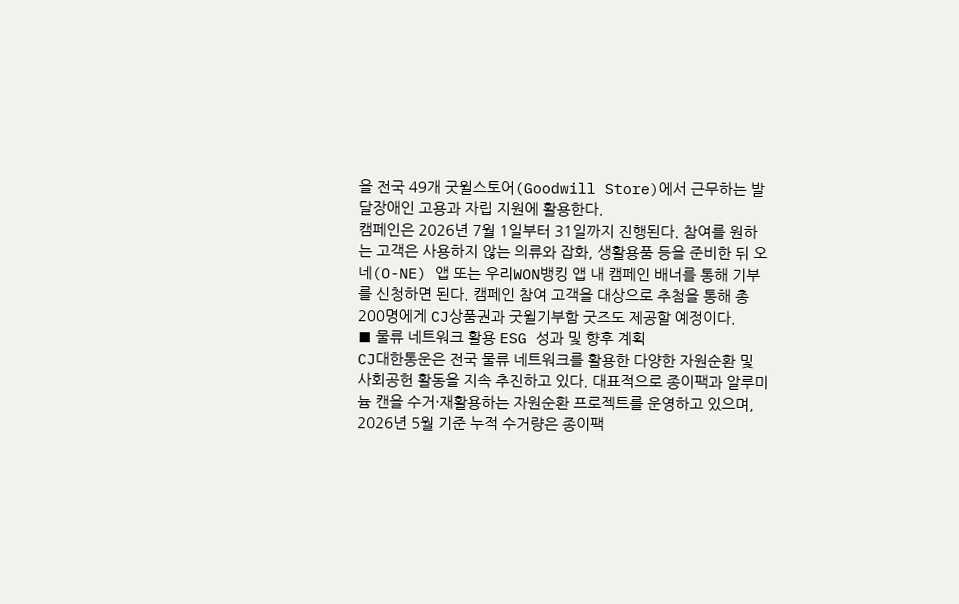을 전국 49개 굿윌스토어(Goodwill Store)에서 근무하는 발달장애인 고용과 자립 지원에 활용한다.
캠페인은 2026년 7월 1일부터 31일까지 진행된다. 참여를 원하는 고객은 사용하지 않는 의류와 잡화, 생활용품 등을 준비한 뒤 오네(O-NE) 앱 또는 우리WON뱅킹 앱 내 캠페인 배너를 통해 기부를 신청하면 된다. 캠페인 참여 고객을 대상으로 추첨을 통해 총 200명에게 CJ상품권과 굿윌기부함 굿즈도 제공할 예정이다.
■ 물류 네트워크 활용 ESG 성과 및 향후 계획
CJ대한통운은 전국 물류 네트워크를 활용한 다양한 자원순환 및 사회공헌 활동을 지속 추진하고 있다. 대표적으로 종이팩과 알루미늄 캔을 수거·재활용하는 자원순환 프로젝트를 운영하고 있으며, 2026년 5월 기준 누적 수거량은 종이팩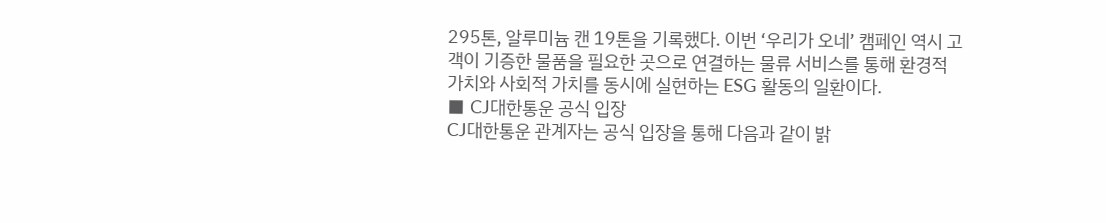295톤, 알루미늄 캔 19톤을 기록했다. 이번 ‘우리가 오네’ 캠페인 역시 고객이 기증한 물품을 필요한 곳으로 연결하는 물류 서비스를 통해 환경적 가치와 사회적 가치를 동시에 실현하는 ESG 활동의 일환이다.
■ CJ대한통운 공식 입장
CJ대한통운 관계자는 공식 입장을 통해 다음과 같이 밝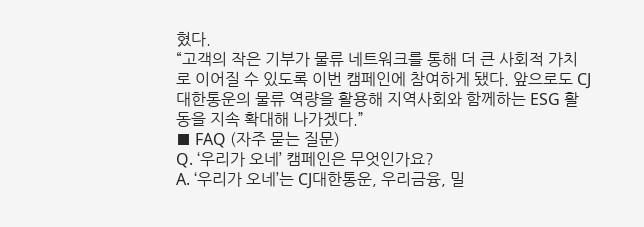혔다.
“고객의 작은 기부가 물류 네트워크를 통해 더 큰 사회적 가치로 이어질 수 있도록 이번 캠페인에 참여하게 됐다. 앞으로도 CJ대한통운의 물류 역량을 활용해 지역사회와 함께하는 ESG 활동을 지속 확대해 나가겠다.”
■ FAQ (자주 묻는 질문)
Q. ‘우리가 오네’ 캠페인은 무엇인가요?
A. ‘우리가 오네’는 CJ대한통운, 우리금융, 밀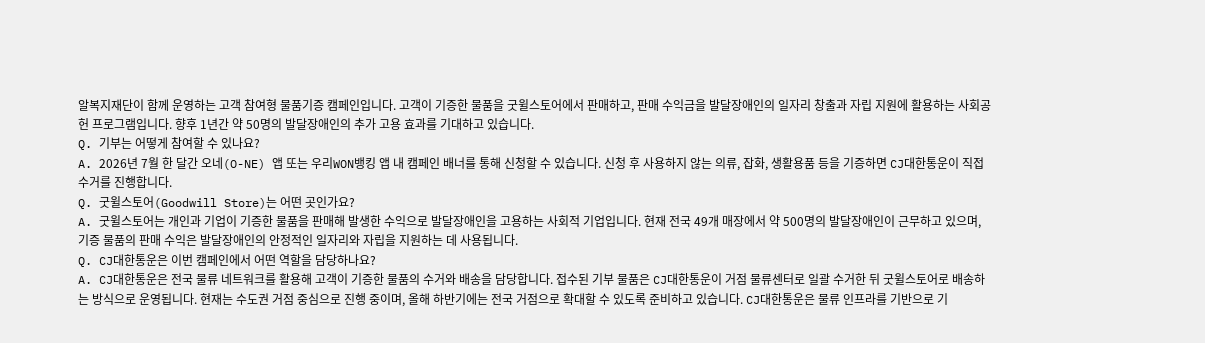알복지재단이 함께 운영하는 고객 참여형 물품기증 캠페인입니다. 고객이 기증한 물품을 굿윌스토어에서 판매하고, 판매 수익금을 발달장애인의 일자리 창출과 자립 지원에 활용하는 사회공헌 프로그램입니다. 향후 1년간 약 50명의 발달장애인의 추가 고용 효과를 기대하고 있습니다.
Q. 기부는 어떻게 참여할 수 있나요?
A. 2026년 7월 한 달간 오네(O-NE) 앱 또는 우리WON뱅킹 앱 내 캠페인 배너를 통해 신청할 수 있습니다. 신청 후 사용하지 않는 의류, 잡화, 생활용품 등을 기증하면 CJ대한통운이 직접 수거를 진행합니다.
Q. 굿윌스토어(Goodwill Store)는 어떤 곳인가요?
A. 굿윌스토어는 개인과 기업이 기증한 물품을 판매해 발생한 수익으로 발달장애인을 고용하는 사회적 기업입니다. 현재 전국 49개 매장에서 약 500명의 발달장애인이 근무하고 있으며, 기증 물품의 판매 수익은 발달장애인의 안정적인 일자리와 자립을 지원하는 데 사용됩니다.
Q. CJ대한통운은 이번 캠페인에서 어떤 역할을 담당하나요?
A. CJ대한통운은 전국 물류 네트워크를 활용해 고객이 기증한 물품의 수거와 배송을 담당합니다. 접수된 기부 물품은 CJ대한통운이 거점 물류센터로 일괄 수거한 뒤 굿윌스토어로 배송하는 방식으로 운영됩니다. 현재는 수도권 거점 중심으로 진행 중이며, 올해 하반기에는 전국 거점으로 확대할 수 있도록 준비하고 있습니다. CJ대한통운은 물류 인프라를 기반으로 기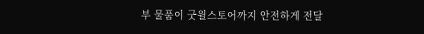부 물품이 굿윌스토어까지 안전하게 전달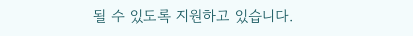될 수 있도록 지원하고 있습니다.